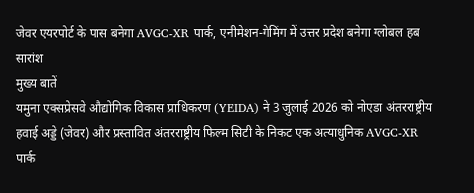जेवर एयरपोर्ट के पास बनेगा AVGC-XR पार्क, एनीमेशन-गेमिंग में उत्तर प्रदेश बनेगा ग्लोबल हब
सारांश
मुख्य बातें
यमुना एक्सप्रेसवे औद्योगिक विकास प्राधिकरण (YEIDA) ने 3 जुलाई 2026 को नोएडा अंतरराष्ट्रीय हवाई अड्डे (जेवर) और प्रस्तावित अंतरराष्ट्रीय फिल्म सिटी के निकट एक अत्याधुनिक AVGC-XR पार्क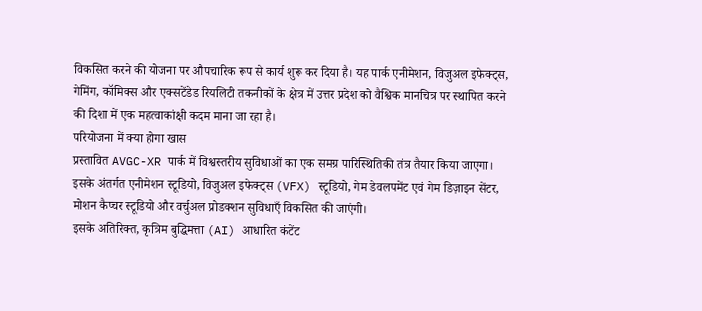विकसित करने की योजना पर औपचारिक रूप से कार्य शुरू कर दिया है। यह पार्क एनीमेशन, विजुअल इफेक्ट्स, गेमिंग, कॉमिक्स और एक्सटेंडेड रियलिटी तकनीकों के क्षेत्र में उत्तर प्रदेश को वैश्विक मानचित्र पर स्थापित करने की दिशा में एक महत्वाकांक्षी कदम माना जा रहा है।
परियोजना में क्या होगा खास
प्रस्तावित AVGC-XR पार्क में विश्वस्तरीय सुविधाओं का एक समग्र पारिस्थितिकी तंत्र तैयार किया जाएगा। इसके अंतर्गत एनीमेशन स्टूडियो, विजुअल इफेक्ट्स (VFX) स्टूडियो, गेम डेवलपमेंट एवं गेम डिज़ाइन सेंटर, मोशन कैप्चर स्टूडियो और वर्चुअल प्रोडक्शन सुविधाएँ विकसित की जाएंगी।
इसके अतिरिक्त, कृत्रिम बुद्धिमत्ता (AI) आधारित कंटेंट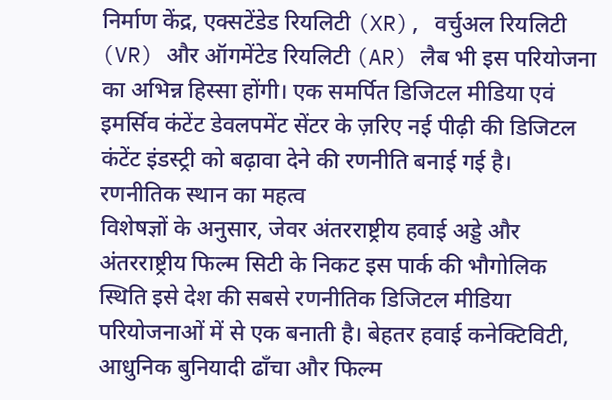निर्माण केंद्र, एक्सटेंडेड रियलिटी (XR), वर्चुअल रियलिटी (VR) और ऑगमेंटेड रियलिटी (AR) लैब भी इस परियोजना का अभिन्न हिस्सा होंगी। एक समर्पित डिजिटल मीडिया एवं इमर्सिव कंटेंट डेवलपमेंट सेंटर के ज़रिए नई पीढ़ी की डिजिटल कंटेंट इंडस्ट्री को बढ़ावा देने की रणनीति बनाई गई है।
रणनीतिक स्थान का महत्व
विशेषज्ञों के अनुसार, जेवर अंतरराष्ट्रीय हवाई अड्डे और अंतरराष्ट्रीय फिल्म सिटी के निकट इस पार्क की भौगोलिक स्थिति इसे देश की सबसे रणनीतिक डिजिटल मीडिया परियोजनाओं में से एक बनाती है। बेहतर हवाई कनेक्टिविटी, आधुनिक बुनियादी ढाँचा और फिल्म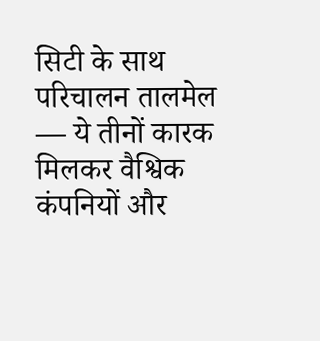सिटी के साथ परिचालन तालमेल — ये तीनों कारक मिलकर वैश्विक कंपनियों और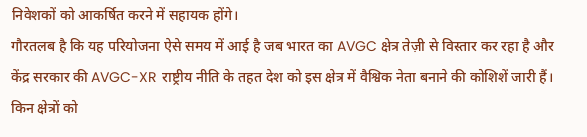निवेशकों को आकर्षित करने में सहायक होंगे।
गौरतलब है कि यह परियोजना ऐसे समय में आई है जब भारत का AVGC क्षेत्र तेज़ी से विस्तार कर रहा है और केंद्र सरकार की AVGC-XR राष्ट्रीय नीति के तहत देश को इस क्षेत्र में वैश्विक नेता बनाने की कोशिशें जारी हैं।
किन क्षेत्रों को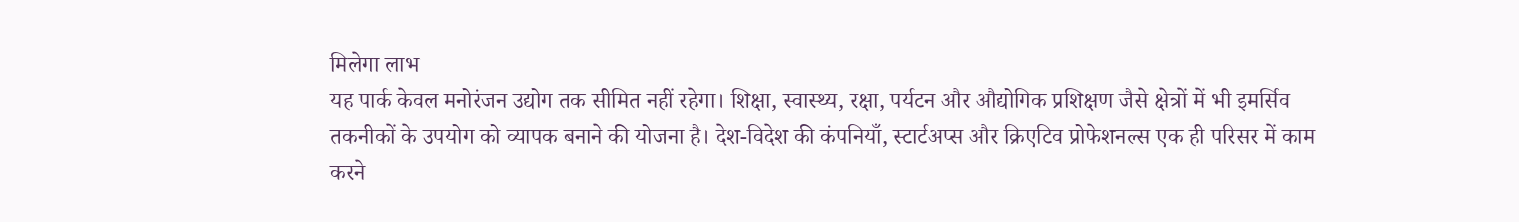मिलेगा लाभ
यह पार्क केवल मनोरंजन उद्योग तक सीमित नहीं रहेगा। शिक्षा, स्वास्थ्य, रक्षा, पर्यटन और औद्योगिक प्रशिक्षण जैसे क्षेत्रों में भी इमर्सिव तकनीकों के उपयोग को व्यापक बनाने की योजना है। देश-विदेश की कंपनियाँ, स्टार्टअप्स और क्रिएटिव प्रोफेशनल्स एक ही परिसर में काम करने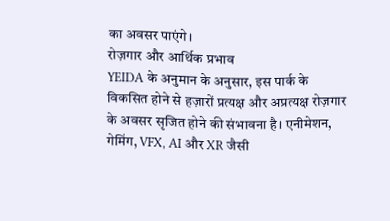का अवसर पाएंगे।
रोज़गार और आर्थिक प्रभाव
YEIDA के अनुमान के अनुसार, इस पार्क के विकसित होने से हज़ारों प्रत्यक्ष और अप्रत्यक्ष रोज़गार के अवसर सृजित होने की संभावना है। एनीमेशन, गेमिंग, VFX, AI और XR जैसी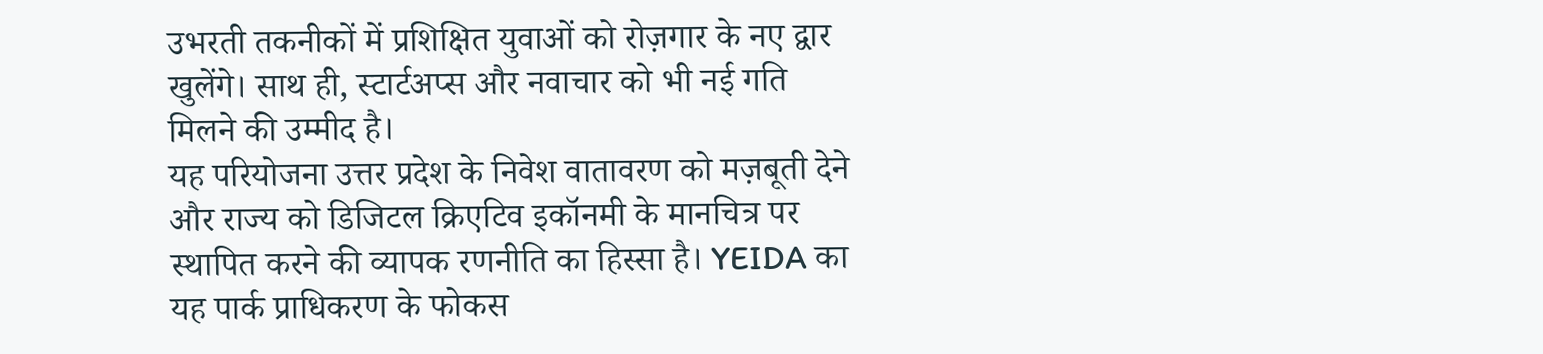उभरती तकनीकों में प्रशिक्षित युवाओं को रोज़गार के नए द्वार खुलेंगे। साथ ही, स्टार्टअप्स और नवाचार को भी नई गति मिलने की उम्मीद है।
यह परियोजना उत्तर प्रदेश के निवेश वातावरण को मज़बूती देने और राज्य को डिजिटल क्रिएटिव इकॉनमी के मानचित्र पर स्थापित करने की व्यापक रणनीति का हिस्सा है। YEIDA का यह पार्क प्राधिकरण के फोकस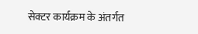सेक्टर कार्यक्रम के अंतर्गत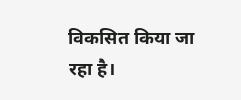विकसित किया जा रहा है।